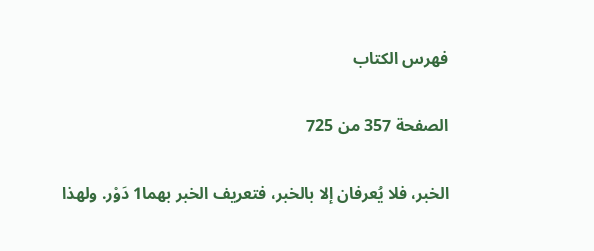فهرس الكتاب

الصفحة 357 من 725

الخبر، فلا يُعرفان إلا بالخبر، فتعريف الخبر بهما1 دَوْر. ولهذا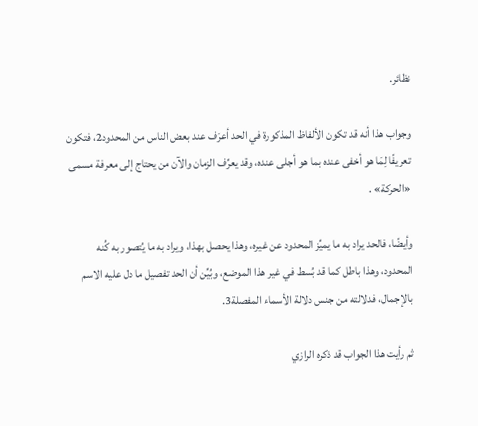نظائر.

وجواب هذا أنه قد تكون الألفاظ المذكورة في الحد أعرَف عند بعض الناس من المحدود2، فتكون تعريفًا لِمَا هو أخفى عنده بما هو أجلى عنده، وقد يعرِّف الزمان والآن من يحتاج إلى معرفة مسمى «الحركة» .

وأيضًا، فالحد يراد به ما يميِّز المحدود عن غيره، وهذا يحصل بهذا، ويراد به ما يُتصور به كُنه المحدود، وهذا باطل كما قد بُسط في غير هذا الموضع، وبُيِّن أن الحد تفصيل ما دل عليه الاسم بالإجمال، فدلالته من جنس دلالة الأسماء المفصلة3.

ثم رأيت هذا الجواب قد ذكره الرازي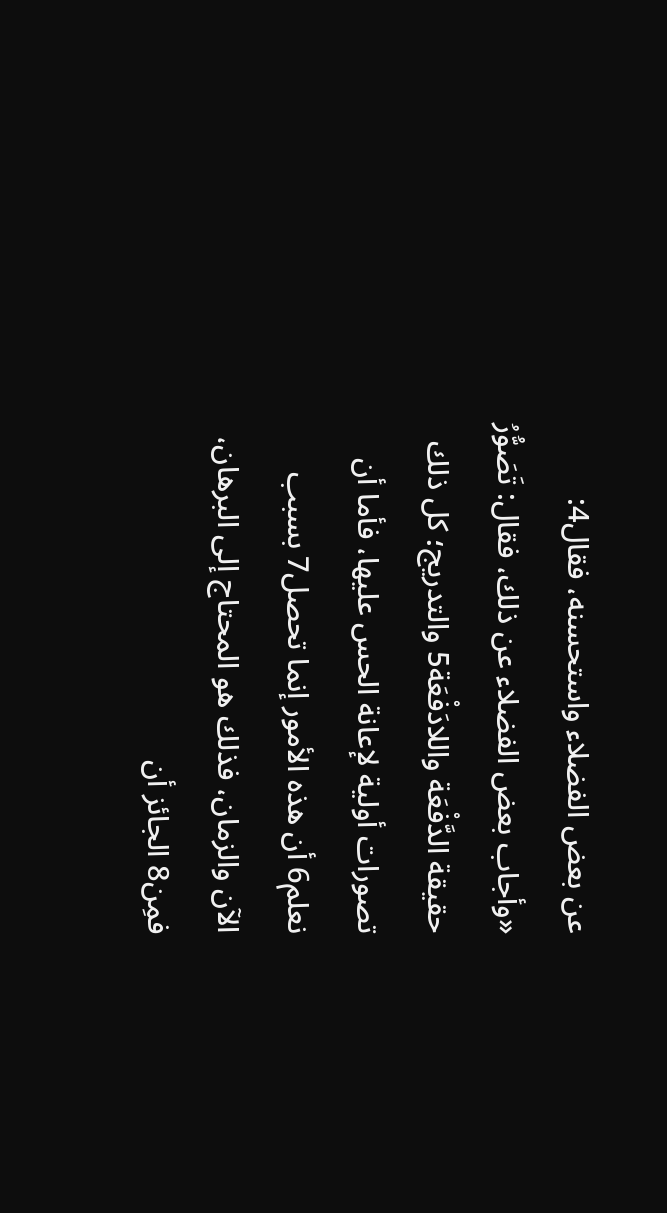عن بعض الفضلاء واستحسنه، فقال4: «وأجاب بعض الفضلاء عن ذلك، فقال: تَصَوُّرُ حقيقة الدَّفْعَة واللادَفْعَة5 والتدريج؛ كل ذلك تصورات أولية لإعانة الحس عليها، فأما أن نعلم6 أن هذه الأمور إنما تحصل7 بسبب الآن والزمان، فذلك هو المحتاج إلى البرهان، فمِن8 الجائز أن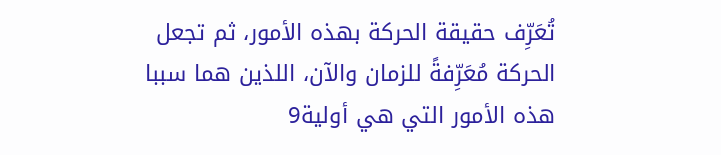تُعَرِّف حقيقة الحركة بهذه الأمور، ثم تجعل الحركة مُعَرِّفةً للزمان والآن، اللذين هما سببا هذه الأمور التي هي أولية9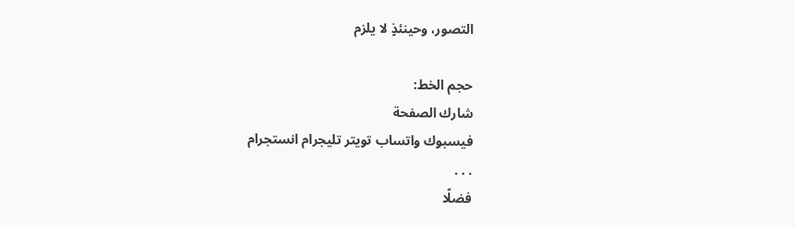التصور، وحينئذٍ لا يلزم

حجم الخط:
شارك الصفحة
فيسبوك واتساب تويتر تليجرام انستجرام
. . .
فضلًا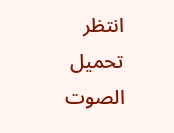انتظر تحميل الصوت